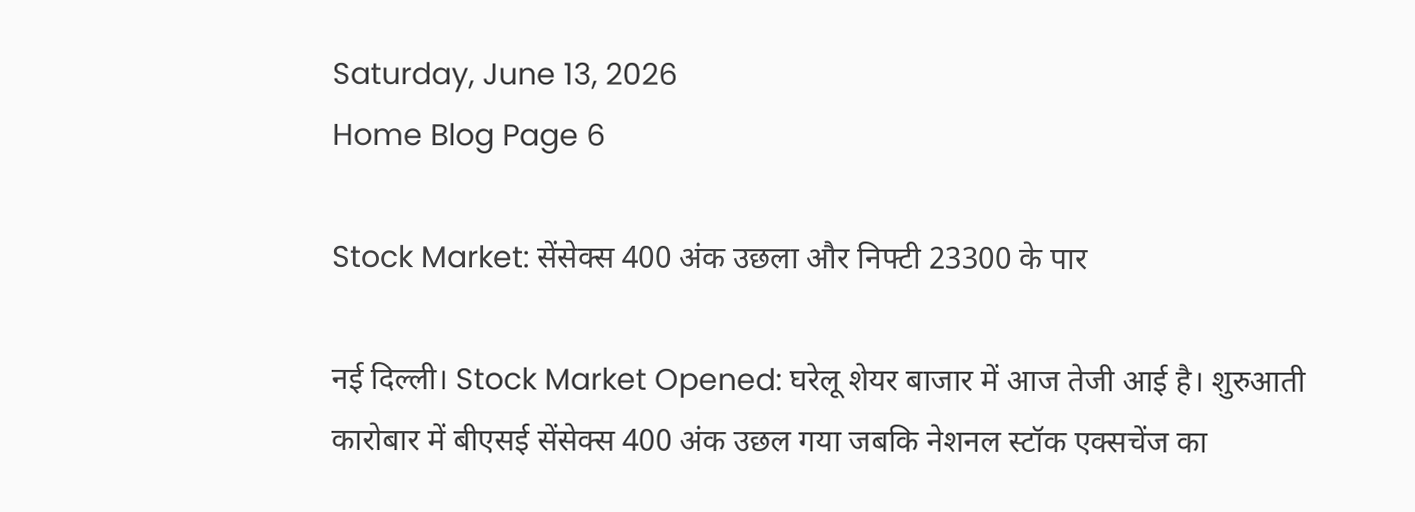Saturday, June 13, 2026
Home Blog Page 6

Stock Market: सेंसेक्स 400 अंक उछला और निफ्टी 23300 के पार

नई दिल्ली। Stock Market Opened: घरेलू शेयर बाजार में आज तेजी आई है। शुरुआती कारोबार में बीएसई सेंसेक्स 400 अंक उछल गया जबकि नेशनल स्टॉक एक्सचेंज का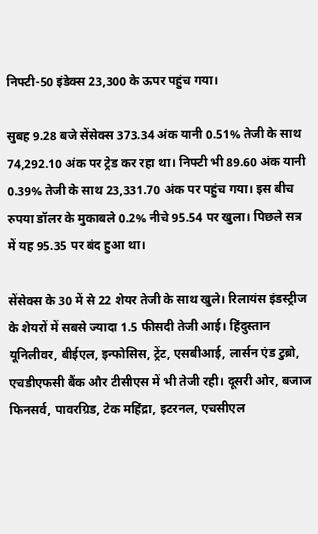निफ्टी-50 इंडेक्स 23,300 के ऊपर पहुंच गया।

सुबह 9.28 बजे सेंसेक्स 373.34 अंक यानी 0.51% तेजी के साथ 74,292.10 अंक पर ट्रेड कर रहा था। निफ्टी भी 89.60 अंक यानी 0.39% तेजी के साथ 23,331.70 अंक पर पहुंच गया। इस बीच रुपया डॉलर के मुकाबले 0.2% नीचे 95.54 पर खुला। पिछले सत्र में यह 95.35 पर बंद हुआ था।

सेंसेक्स के 30 में से 22 शेयर तेजी के साथ खुले। रिलायंस इंडस्ट्रीज के शेयरों में सबसे ज्यादा 1.5 फीसदी तेजी आई। हिंदुस्तान यूनिलीवर, बीईएल, इन्फोसिस, ट्रेंट, एसबीआई, लार्सन एंड टुब्रो, एचडीएफसी बैंक और टीसीएस में भी तेजी रही। दूसरी ओर, बजाज फिनसर्व, पावरग्रिड, टेक महिंद्रा, इटरनल, एचसीएल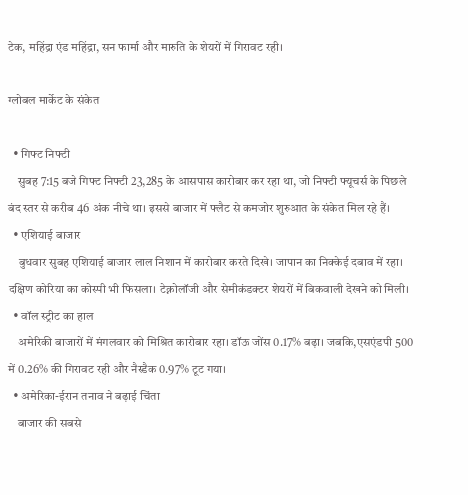टेक, महिंद्रा एंड महिंद्रा, सन फार्मा और मारुति के शेयरों में गिरावट रही।

ग्लोबल मार्केट के संकेत

  • गिफ्ट निफ्टी
    सुबह 7:15 बजे गिफ्ट निफ्टी 23,285 के आसपास कारोबार कर रहा था, जो निफ्टी फ्यूचर्स के पिछले बंद स्तर से करीब 46 अंक नीचे था। इससे बाजार में फ्लैट से कमजोर शुरुआत के संकेत मिल रहे हैं।
  • एशियाई बाजार
    बुधवार सुबह एशियाई बाजार लाल निशान में कारोबार करते दिखे। जापान का निक्केई दबाव में रहा। दक्षिण कोरिया का कोस्पी भी फिसला। टेक्नोलॉजी और सेमीकंडक्टर शेयरों में बिकवाली देखने को मिली।
  • वॉल स्ट्रीट का हाल
    अमेरिकी बाजारों में मंगलवार को मिश्रित कारोबार रहा। डॉऊ जोंस 0.17% बढ़ा। जबकि,एसएंडपी 500 में 0.26% की गिरावट रही और नैस्डैक 0.97% टूट गया।
  • अमेरिका-ईरान तनाव ने बढ़ाई चिंता
    बाजार की सबसे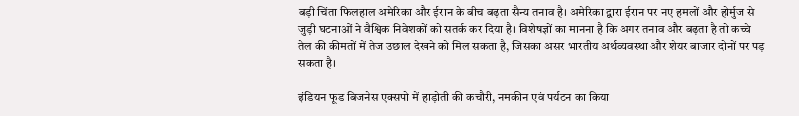बड़ी चिंता फिलहाल अमेरिका और ईरान के बीच बढ़ता सैन्य तनाव है। अमेरिका द्वारा ईरान पर नए हमलों और होर्मुज से जुड़ी घटनाओं ने वैश्विक निवेशकों को सतर्क कर दिया है। विशेषज्ञों का मानना है कि अगर तनाव और बढ़ता है तो कच्चे तेल की कीमतों में तेज उछाल देखने को मिल सकता है, जिसका असर भारतीय अर्थव्यवस्था और शेयर बाजार दोनों पर पड़ सकता है।

इंडियन फूड बिजनेस एक्सपो में हाड़ोती की कचौरी, नमकीन एवं पर्यटन का किया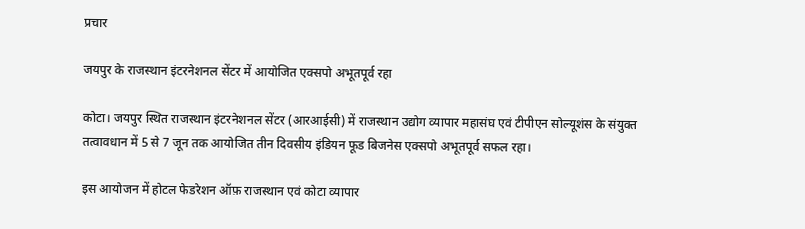प्रचार

जयपुर के राजस्थान इंटरनेशनल सेंटर में आयोजित एक्सपो अभूतपूर्व रहा

कोटा। जयपुर स्थित राजस्थान इंटरनेशनल सेंटर (आरआईसी) में राजस्थान उद्योग व्यापार महासंघ एवं टीपीएन सोल्यूशंस के संयुक्त तत्वावधान में 5 से 7 जून तक आयोजित तीन दिवसीय इंडियन फूड बिजनेस एक्सपो अभूतपूर्व सफल रहा।

इस आयोजन में होटल फेडरेशन ऑफ़ राजस्थान एवं कोटा व्यापार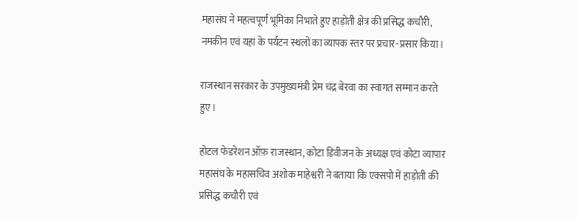महासंघ ने महत्वपूर्ण भूमिका निभाते हुए हाड़ोती क्षेत्र की प्रसिद्ध कचौरी, नमकीन एवं यहां के पर्यटन स्थलों का व्यापक स्तर पर प्रचार-प्रसार किया।

राजस्थान सरकार के उपमुख्यमंत्री प्रेम चंद्र बेरवा का स्वागत सम्मान करते हुए।

होटल फेडरेशन ऑफ़ राजस्थान, कोटा डिवीजन के अध्यक्ष एवं कोटा व्यापार महासंघ के महासचिव अशोक माहेश्वरी ने बताया कि एक्सपो में हाड़ोती की प्रसिद्ध कचौरी एवं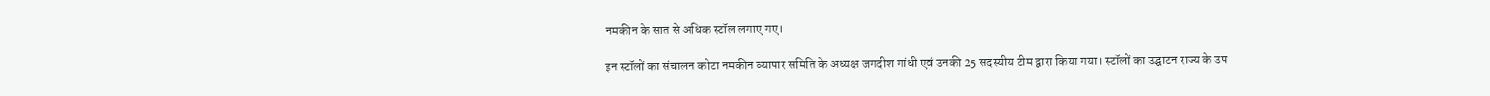नमकीन के सात से अधिक स्टॉल लगाए गए।

इन स्टॉलों का संचालन कोटा नमकीन व्यापार समिति के अध्यक्ष जगदीश गांधी एवं उनकी 25 सदस्यीय टीम द्वारा किया गया। स्टॉलों का उद्घाटन राज्य के उप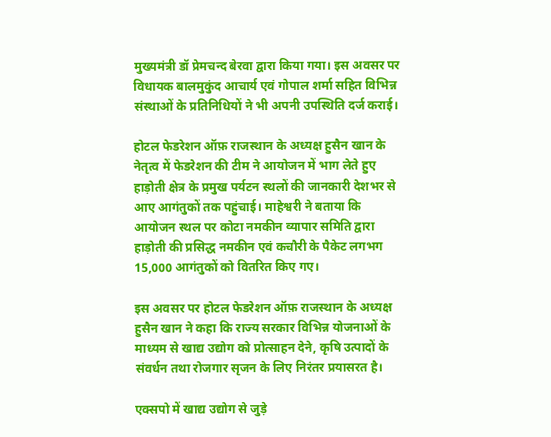मुख्यमंत्री डॉ प्रेमचन्द बेरवा द्वारा किया गया। इस अवसर पर विधायक बालमुकुंद आचार्य एवं गोपाल शर्मा सहित विभिन्न संस्थाओं के प्रतिनिधियों ने भी अपनी उपस्थिति दर्ज कराई।

होटल फेडरेशन ऑफ़ राजस्थान के अध्यक्ष हुसैन खान के नेतृत्व में फेडरेशन की टीम ने आयोजन में भाग लेते हुए हाड़ोती क्षेत्र के प्रमुख पर्यटन स्थलों की जानकारी देशभर से आए आगंतुकों तक पहुंचाई। माहेश्वरी ने बताया कि आयोजन स्थल पर कोटा नमकीन व्यापार समिति द्वारा हाड़ोती की प्रसिद्ध नमकीन एवं कचौरी के पैकेट लगभग 15,000 आगंतुकों को वितरित किए गए।

इस अवसर पर होटल फेडरेशन ऑफ़ राजस्थान के अध्यक्ष हुसैन खान ने कहा कि राज्य सरकार विभिन्न योजनाओं के माध्यम से खाद्य उद्योग को प्रोत्साहन देने, कृषि उत्पादों के संवर्धन तथा रोजगार सृजन के लिए निरंतर प्रयासरत है।

एक्सपो में खाद्य उद्योग से जुड़े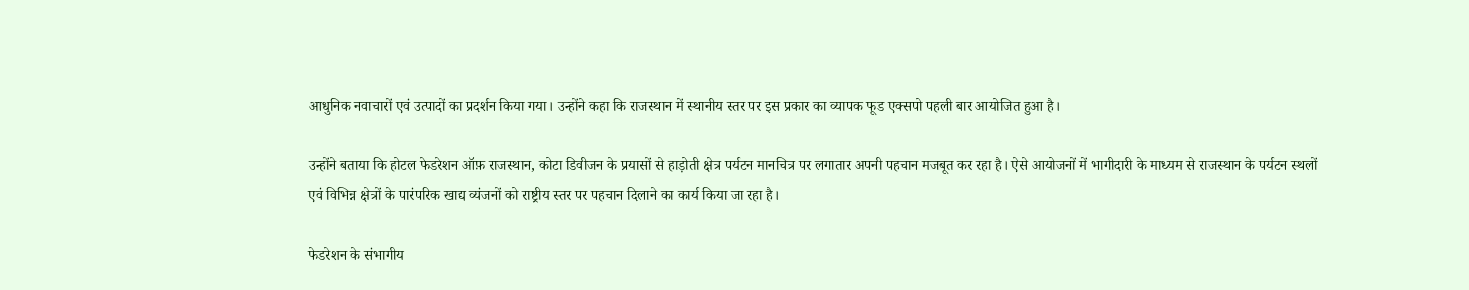आधुनिक नवाचारों एवं उत्पादों का प्रदर्शन किया गया। उन्होंने कहा कि राजस्थान में स्थानीय स्तर पर इस प्रकार का व्यापक फूड एक्सपो पहली बार आयोजित हुआ है।

उन्होंने बताया कि होटल फेडरेशन ऑफ़ राजस्थान, कोटा डिवीजन के प्रयासों से हाड़ोती क्षेत्र पर्यटन मानचित्र पर लगातार अपनी पहचान मजबूत कर रहा है। ऐसे आयोजनों में भागीदारी के माध्यम से राजस्थान के पर्यटन स्थलों एवं विभिन्न क्षेत्रों के पारंपरिक खाद्य व्यंजनों को राष्ट्रीय स्तर पर पहचान दिलाने का कार्य किया जा रहा है।

फेडरेशन के संभागीय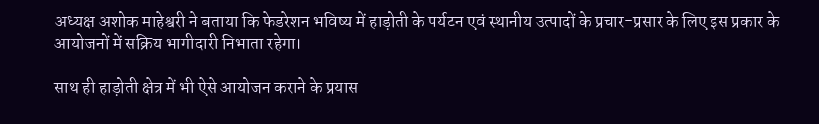अध्यक्ष अशोक माहेश्वरी ने बताया कि फेडरेशन भविष्य में हाड़ोती के पर्यटन एवं स्थानीय उत्पादों के प्रचार-प्रसार के लिए इस प्रकार के आयोजनों में सक्रिय भागीदारी निभाता रहेगा।

साथ ही हाड़ोती क्षेत्र में भी ऐसे आयोजन कराने के प्रयास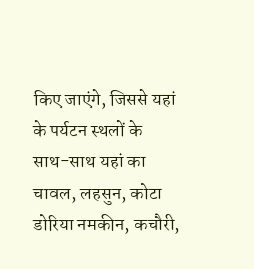किए जाएंगे, जिससे यहां के पर्यटन स्थलों के साथ-साथ यहां का चावल, लहसुन, कोटा डोरिया नमकीन, कचौरी,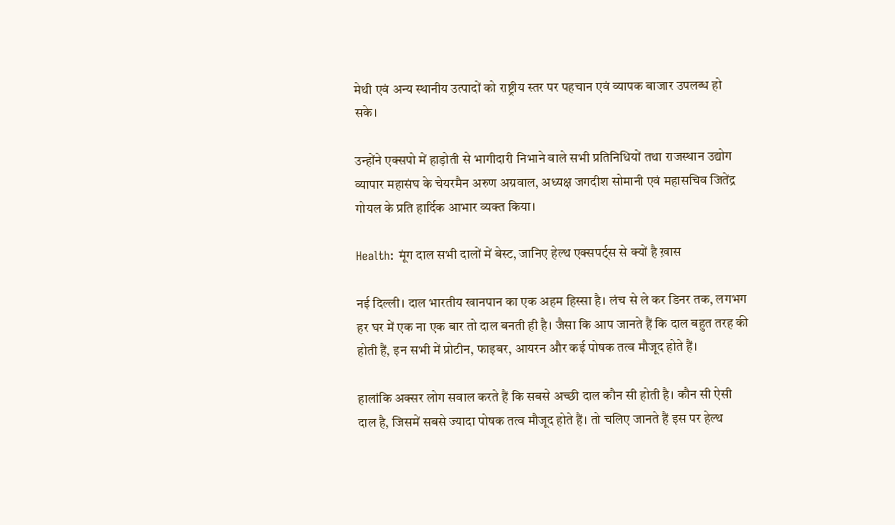मेथी एवं अन्य स्थानीय उत्पादों को राष्ट्रीय स्तर पर पहचान एवं व्यापक बाजार उपलब्ध हो सके।

उन्होंने एक्सपो में हाड़ोती से भागीदारी निभाने वाले सभी प्रतिनिधियों तथा राजस्थान उद्योग व्यापार महासंघ के चेयरमैन अरुण अग्रवाल, अध्यक्ष जगदीश सोमानी एवं महासचिव जितेंद्र गोयल के प्रति हार्दिक आभार व्यक्त किया।

Health: मूंग दाल सभी दालों में बेस्ट, जानिए हेल्थ एक्सपर्ट्स से क्यों है ख़ास

नई दिल्ली। दाल भारतीय खानपान का एक अहम हिस्सा है। लंच से ले कर डिनर तक, लगभग हर घर में एक ना एक बार तो दाल बनती ही है। जैसा कि आप जानते हैं कि दाल बहुत तरह की होती हैं, इन सभी में प्रोटीन, फाइबर, आयरन और कई पोषक तत्व मौजूद होते हैं।

हालांकि अक्सर लोग सवाल करते हैं कि सबसे अच्छी दाल कौन सी होती है। कौन सी ऐसी दाल है, जिसमें सबसे ज्यादा पोषक तत्व मौजूद होते हैं। तो चलिए जानते हैं इस पर हेल्थ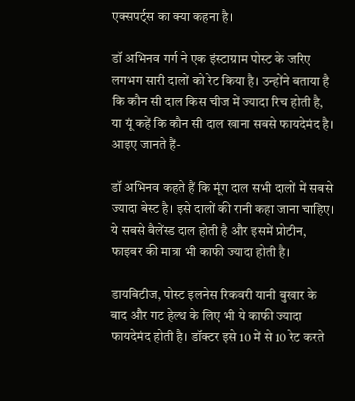एक्सपर्ट्स का क्या कहना है।

डॉ अभिनव गर्ग ने एक इंस्टाग्राम पोस्ट के जरिए लगभग सारी दालों को रेट किया है। उन्होंने बताया है कि कौन सी दाल किस चीज में ज्यादा रिच होती है, या यूं कहें कि कौन सी दाल खाना सबसे फायदेमंद है। आइए जानते हैं-

डॉ अभिनव कहते हैं कि मूंग दाल सभी दालों में सबसे ज्यादा बेस्ट है। इसे दालों की रानी कहा जाना चाहिए। ये सबसे बैलेंस्ड दाल होती है और इसमें प्रोटीन, फाइबर की मात्रा भी काफी ज्यादा होती है।

डायबिटीज, पोस्ट इलनेस रिकवरी यानी बुखार के बाद और गट हेल्थ के लिए भी ये काफी ज्यादा फायदेमंद होती है। डॉक्टर इसे 10 में से 10 रेट करते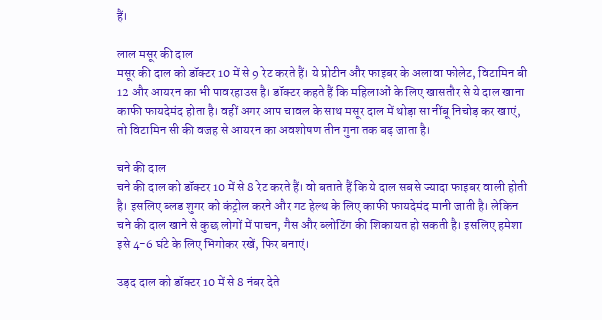हैं।

लाल मसूर की दाल
मसूर की दाल को डॉक्टर 10 में से 9 रेट करते हैं। ये प्रोटीन और फाइबर के अलावा फोलेट, विटामिन बी 12 और आयरन का भी पावरहाउस है। डॉक्टर कहते हैं कि महिलाओं के लिए खासतौर से ये दाल खाना काफी फायदेमंद होता है। वहीं अगर आप चावल के साथ मसूर दाल में थोड़ा सा नींबू निचोड़ कर खाएं, तो विटामिन सी की वजह से आयरन का अवशोषण तीन गुना तक बढ़ जाता है।

चने की दाल
चने की दाल को डॉक्टर 10 में से 8 रेट करते हैं। वो बताते हैं कि ये दाल सबसे ज्यादा फाइबर वाली होती है। इसलिए ब्लड शुगर को कंट्रोल करने और गट हेल्थ के लिए काफी फायदेमंद मानी जाती है। लेकिन चने की दाल खाने से कुछ लोगों में पाचन, गैस और ब्लोटिंग की शिकायत हो सकती है। इसलिए हमेशा इसे 4-6 घंटे के लिए भिगोकर रखें, फिर बनाएं।

उड़द दाल को डॉक्टर 10 में से 8 नंबर देते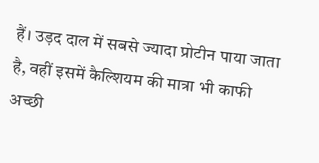हैं। उड़द दाल में सबसे ज्यादा प्रोटीन पाया जाता है, वहीं इसमें कैल्शियम की मात्रा भी काफी अच्छी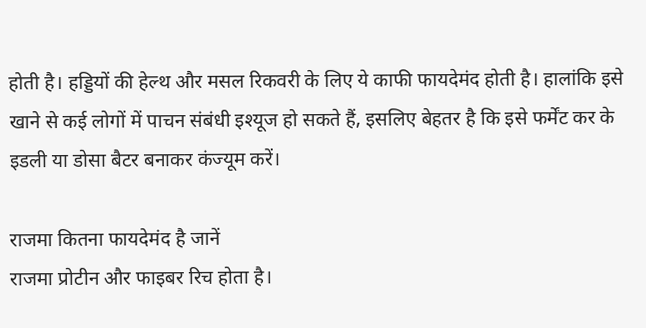होती है। हड्डियों की हेल्थ और मसल रिकवरी के लिए ये काफी फायदेमंद होती है। हालांकि इसे खाने से कई लोगों में पाचन संबंधी इश्यूज हो सकते हैं, इसलिए बेहतर है कि इसे फर्मेंट कर के इडली या डोसा बैटर बनाकर कंज्यूम करें।

राजमा कितना फायदेमंद है जानें
राजमा प्रोटीन और फाइबर रिच होता है।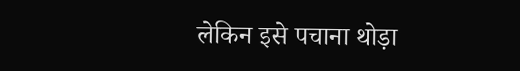लेकिन इसे पचाना थोड़ा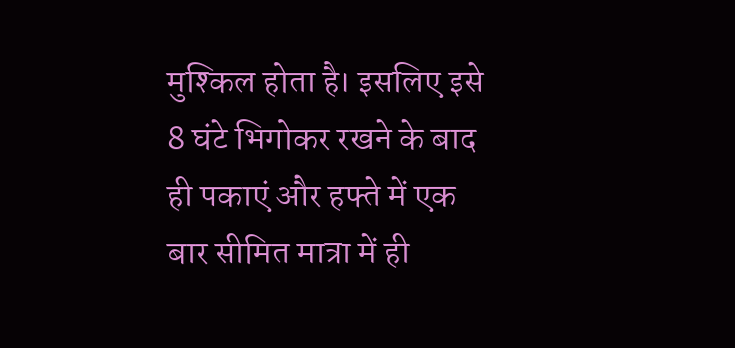मुश्किल होता है। इसलिए इसे 8 घंटे भिगोकर रखने के बाद ही पकाएं और हफ्ते में एक बार सीमित मात्रा में ही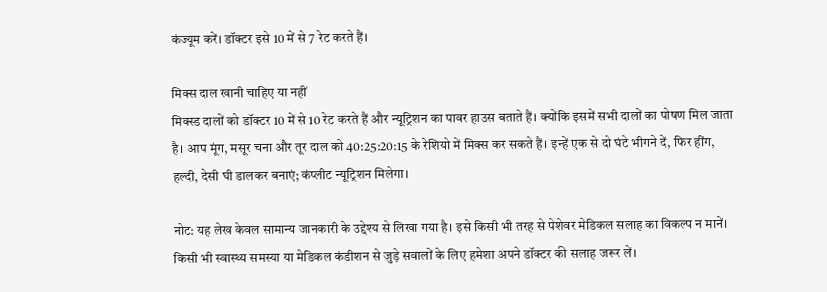कंज्यूम करें। डॉक्टर इसे 10 में से 7 रेट करते हैं।

मिक्स दाल खानी चाहिए या नहीं
मिक्स्ड दालों को डॉक्टर 10 में से 10 रेट करते हैं और न्यूट्रिशन का पावर हाउस बताते हैं। क्योंकि इसमें सभी दालों का पोषण मिल जाता है। आप मूंग, मसूर चना और तूर दाल को 40:25:20:15 के रेशियो में मिक्स कर सकते हैं। इन्हें एक से दो घंटे भीगने दें, फिर हींग, हल्दी, देसी घी डालकर बनाएं; कंप्लीट न्यूट्रिशन मिलेगा।

नोट: यह लेख केवल सामान्य जानकारी के उद्देश्य से लिखा गया है। इसे किसी भी तरह से पेशेवर मेडिकल सलाह का विकल्प न मानें। किसी भी स्वास्थ्य समस्या या मेडिकल कंडीशन से जुड़े सवालों के लिए हमेशा अपने डॉक्टर की सलाह जरूर लें।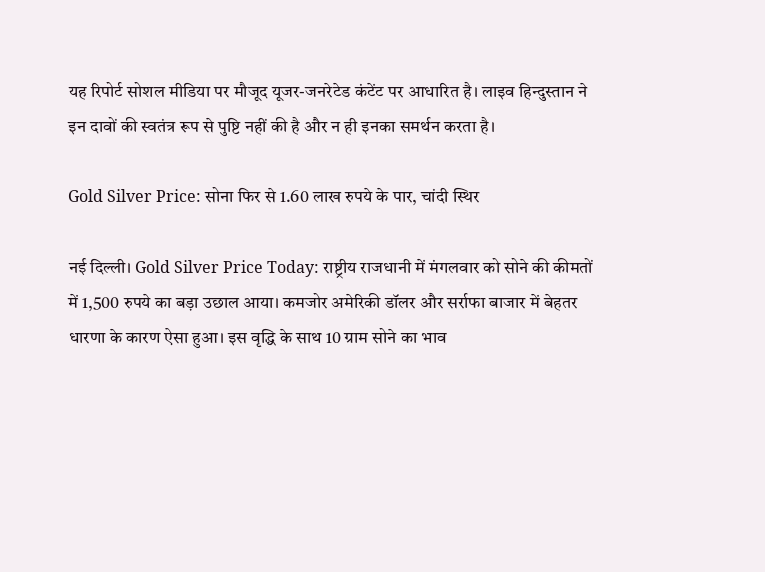यह रिपोर्ट सोशल मीडिया पर मौजूद यूजर-जनरेटेड कंटेंट पर आधारित है। लाइव हिन्दुस्तान ने इन दावों की स्वतंत्र रूप से पुष्टि नहीं की है और न ही इनका समर्थन करता है।

Gold Silver Price: सोना फिर से 1.60 लाख रुपये के पार, चांदी स्थिर

नई दिल्ली। Gold Silver Price Today: राष्ट्रीय राजधानी में मंगलवार को सोने की कीमतों में 1,500 रुपये का बड़ा उछाल आया। कमजोर अमेरिकी डॉलर और सर्राफा बाजार में बेहतर धारणा के कारण ऐसा हुआ। इस वृद्धि के साथ 10 ग्राम सोने का भाव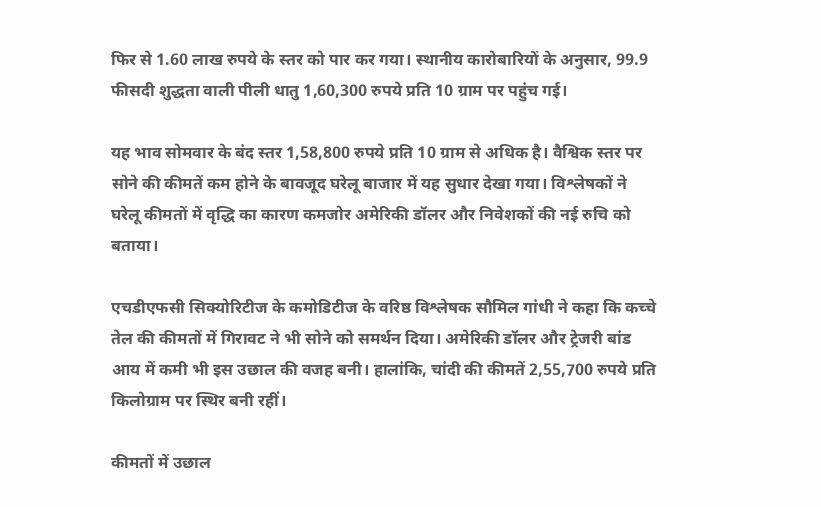फिर से 1.60 लाख रुपये के स्तर को पार कर गया। स्थानीय कारोबारियों के अनुसार, 99.9 फीसदी शुद्धता वाली पीली धातु 1,60,300 रुपये प्रति 10 ग्राम पर पहुंच गई।

यह भाव सोमवार के बंद स्तर 1,58,800 रुपये प्रति 10 ग्राम से अधिक है। वैश्विक स्तर पर सोने की कीमतें कम होने के बावजूद घरेलू बाजार में यह सुधार देखा गया। विश्लेषकों ने घरेलू कीमतों में वृद्धि का कारण कमजोर अमेरिकी डॉलर और निवेशकों की नई रुचि को बताया।

एचडीएफसी सिक्योरिटीज के कमोडिटीज के वरिष्ठ विश्लेषक सौमिल गांधी ने कहा कि कच्चे तेल की कीमतों में गिरावट ने भी सोने को समर्थन दिया। अमेरिकी डॉलर और ट्रेजरी बांड आय में कमी भी इस उछाल की वजह बनी। हालांकि, चांदी की कीमतें 2,55,700 रुपये प्रति किलोग्राम पर स्थिर बनी रहीं।

कीमतों में उछाल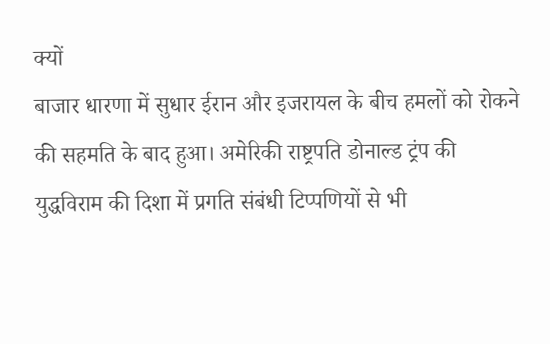क्यों
बाजार धारणा में सुधार ईरान और इजरायल के बीच हमलों को रोकने की सहमति के बाद हुआ। अमेरिकी राष्ट्रपति डोनाल्ड ट्रंप की युद्धविराम की दिशा में प्रगति संबंधी टिप्पणियों से भी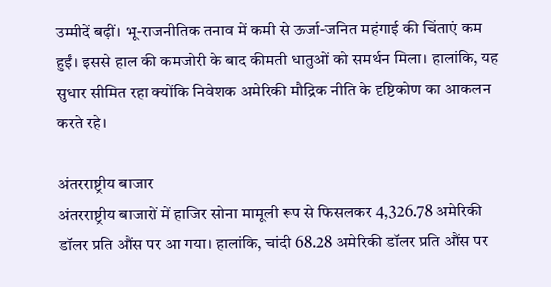उम्मीदें बढ़ीं। भू-राजनीतिक तनाव में कमी से ऊर्जा-जनित महंगाई की चिंताएं कम हुईं। इससे हाल की कमजोरी के बाद कीमती धातुओं को समर्थन मिला। हालांकि, यह सुधार सीमित रहा क्योंकि निवेशक अमेरिकी मौद्रिक नीति के दृष्टिकोण का आकलन करते रहे।

अंतरराष्ट्रीय बाजार
अंतरराष्ट्रीय बाजारों में हाजिर सोना मामूली रूप से फिसलकर 4,326.78 अमेरिकी डॉलर प्रति औंस पर आ गया। हालांकि, चांदी 68.28 अमेरिकी डॉलर प्रति औंस पर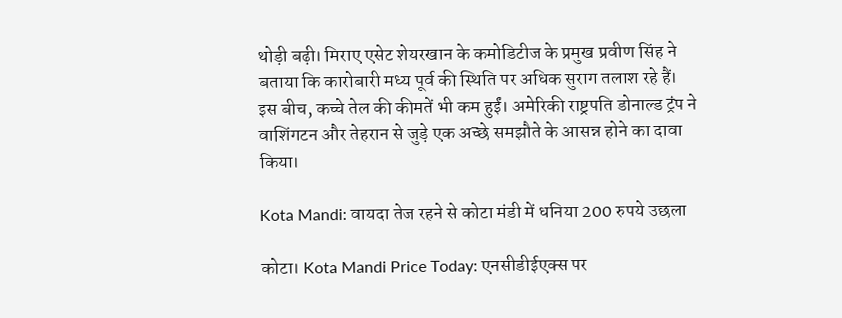थोड़ी बढ़ी। मिराए एसेट शेयरखान के कमोडिटीज के प्रमुख प्रवीण सिंह ने बताया कि कारोबारी मध्य पूर्व की स्थिति पर अधिक सुराग तलाश रहे हैं। इस बीच, कच्चे तेल की कीमतें भी कम हुईं। अमेरिकी राष्ट्रपति डोनाल्ड ट्रंप ने वाशिंगटन और तेहरान से जुड़े एक अच्छे समझौते के आसन्न होने का दावा किया।

Kota Mandi: वायदा तेज रहने से कोटा मंडी में धनिया 200 रुपये उछला

कोटा। Kota Mandi Price Today: एनसीडीईएक्स पर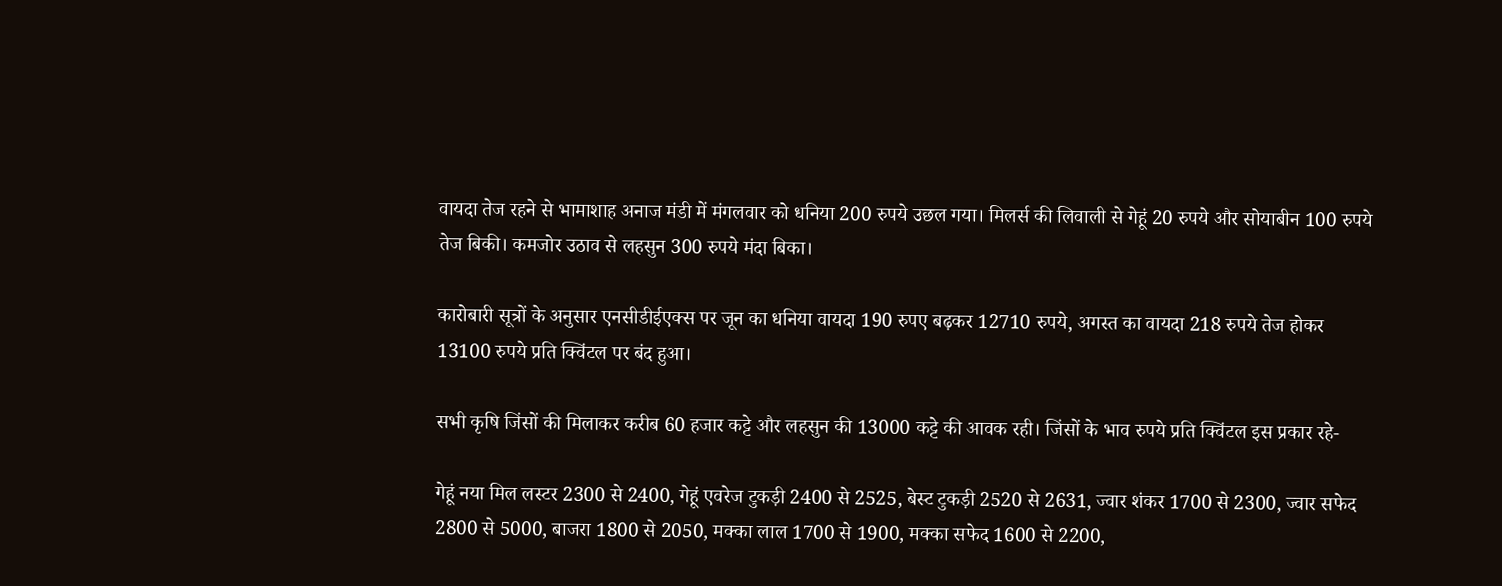वायदा तेज रहने से भामाशाह अनाज मंडी में मंगलवार को धनिया 200 रुपये उछल गया। मिलर्स की लिवाली से गेहूं 20 रुपये और सोयाबीन 100 रुपये तेज बिकी। कमजोर उठाव से लहसुन 300 रुपये मंदा बिका।

कारोबारी सूत्रों के अनुसार एनसीडीईएक्स पर जून का धनिया वायदा 190 रुपए बढ़कर 12710 रुपये, अगस्त का वायदा 218 रुपये तेज होकर 13100 रुपये प्रति क्विंटल पर बंद हुआ।

सभी कृषि जिंसों की मिलाकर करीब 60 हजार कट्टे और लहसुन की 13000 कट्टे की आवक रही। जिंसों के भाव रुपये प्रति क्विंटल इस प्रकार रहे-

गेहूं नया मिल लस्टर 2300 से 2400, गेहूं एवरेज टुकड़ी 2400 से 2525, बेस्ट टुकड़ी 2520 से 2631, ज्वार शंकर 1700 से 2300, ज्वार सफेद 2800 से 5000, बाजरा 1800 से 2050, मक्का लाल 1700 से 1900, मक्का सफेद 1600 से 2200,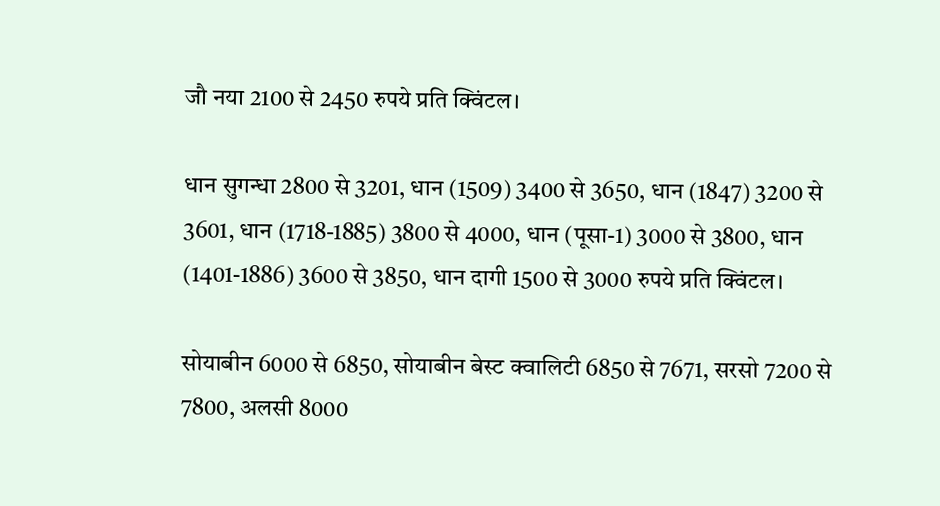जौ नया 2100 से 2450 रुपये प्रति क्विंटल।

धान सुगन्धा 2800 से 3201, धान (1509) 3400 से 3650, धान (1847) 3200 से 3601, धान (1718-1885) 3800 से 4000, धान (पूसा-1) 3000 से 3800, धान (1401-1886) 3600 से 3850, धान दागी 1500 से 3000 रुपये प्रति क्विंटल।

सोयाबीन 6000 से 6850, सोयाबीन बेस्ट क्वालिटी 6850 से 7671, सरसो 7200 से 7800, अलसी 8000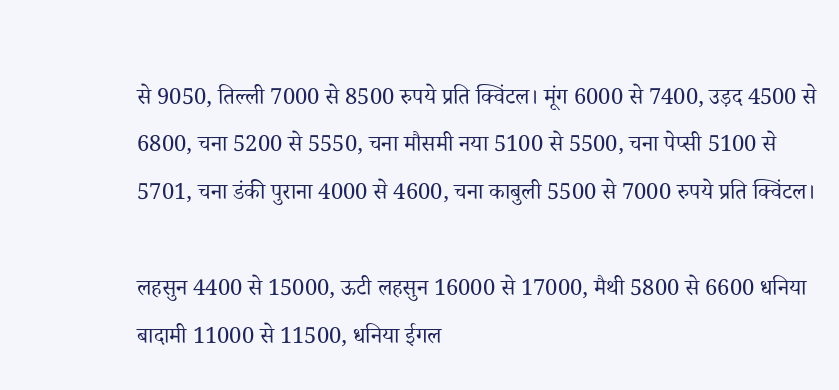से 9050, तिल्ली 7000 से 8500 रुपये प्रति क्विंटल। मूंग 6000 से 7400, उड़द 4500 से 6800, चना 5200 से 5550, चना मौसमी नया 5100 से 5500, चना पेप्सी 5100 से 5701, चना डंकी पुराना 4000 से 4600, चना काबुली 5500 से 7000 रुपये प्रति क्विंटल।

लहसुन 4400 से 15000, ऊटी लहसुन 16000 से 17000, मैथी 5800 से 6600 धनिया बादामी 11000 से 11500, धनिया ईगल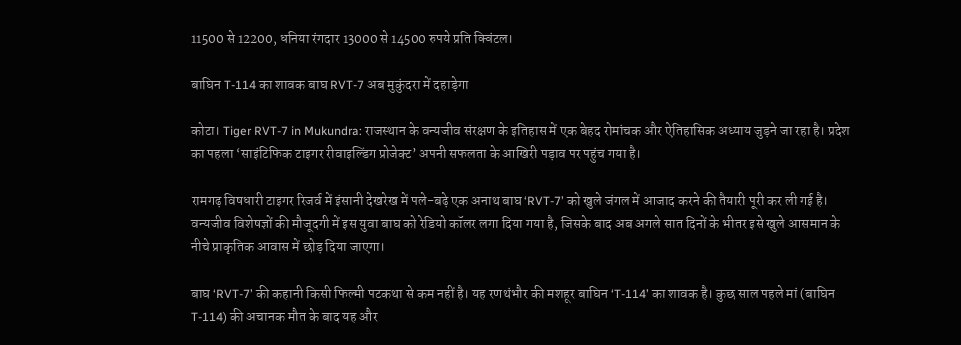11500 से 12200, धनिया रंगदार 13000 से 14500 रुपये प्रति क्विंटल।

बाघिन T-114 का शावक बाघ RVT-7 अब मुकुंदरा में दहाड़ेगा

कोटा। Tiger RVT-7 in Mukundra: राजस्थान के वन्यजीव संरक्षण के इतिहास में एक बेहद रोमांचक और ऐतिहासिक अध्याय जुड़ने जा रहा है। प्रदेश का पहला ‘साइंटिफिक टाइगर रीवाइल्डिंग प्रोजेक्ट’ अपनी सफलता के आखिरी पड़ाव पर पहुंच गया है।

रामगढ़ विषधारी टाइगर रिजर्व में इंसानी देखरेख में पले-बढ़े एक अनाथ बाघ ‘RVT-7’ को खुले जंगल में आजाद करने की तैयारी पूरी कर ली गई है। वन्यजीव विशेषज्ञों की मौजूदगी में इस युवा बाघ को रेडियो कॉलर लगा दिया गया है, जिसके बाद अब अगले सात दिनों के भीतर इसे खुले आसमान के नीचे प्राकृतिक आवास में छोड़ दिया जाएगा।

बाघ ‘RVT-7’ की कहानी किसी फिल्मी पटकथा से कम नहीं है। यह रणथंभौर की मशहूर बाघिन ‘T-114’ का शावक है। कुछ साल पहले मां (बाघिन T-114) की अचानक मौत के बाद यह और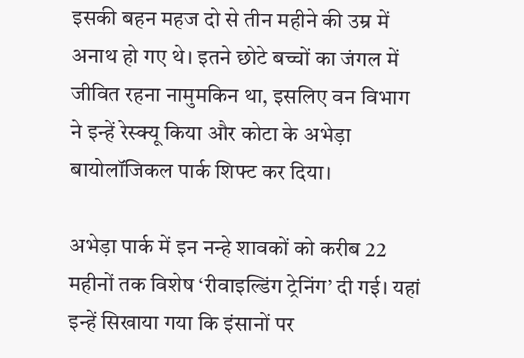इसकी बहन महज दो से तीन महीने की उम्र में अनाथ हो गए थे। इतने छोटे बच्चों का जंगल में जीवित रहना नामुमकिन था, इसलिए वन विभाग ने इन्हें रेस्क्यू किया और कोटा के अभेड़ा बायोलॉजिकल पार्क शिफ्ट कर दिया।

अभेड़ा पार्क में इन नन्हे शावकों को करीब 22 महीनों तक विशेष ‘रीवाइल्डिंग ट्रेनिंग’ दी गई। यहां इन्हें सिखाया गया कि इंसानों पर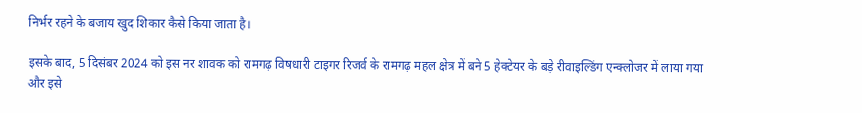निर्भर रहने के बजाय खुद शिकार कैसे किया जाता है।

इसके बाद, 5 दिसंबर 2024 को इस नर शावक को रामगढ़ विषधारी टाइगर रिजर्व के रामगढ़ महल क्षेत्र में बने 5 हेक्टेयर के बड़े रीवाइल्डिंग एन्क्लोजर में लाया गया और इसे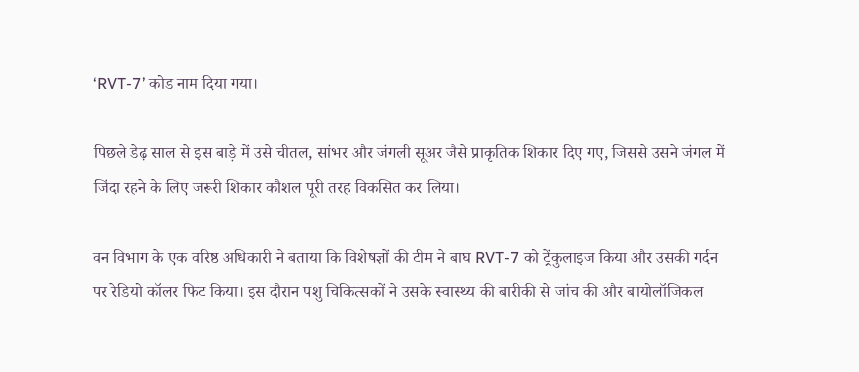‘RVT-7’ कोड नाम दिया गया।

पिछले डेढ़ साल से इस बाड़े में उसे चीतल, सांभर और जंगली सूअर जैसे प्राकृतिक शिकार दिए गए, जिससे उसने जंगल में जिंदा रहने के लिए जरूरी शिकार कौशल पूरी तरह विकसित कर लिया।

वन विभाग के एक वरिष्ठ अधिकारी ने बताया कि विशेषज्ञों की टीम ने बाघ RVT-7 को ट्रेंकुलाइज किया और उसकी गर्दन पर रेडियो कॉलर फिट किया। इस दौरान पशु चिकित्सकों ने उसके स्वास्थ्य की बारीकी से जांच की और बायोलॉजिकल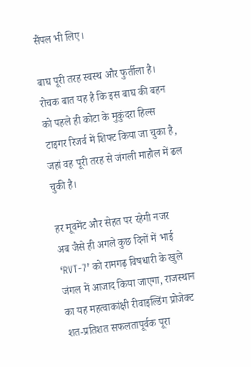सैंपल भी लिए।

बाघ पूरी तरह स्वस्थ और फुर्तीला है। रोचक बात यह है कि इस बाघ की बहन को पहले ही कोटा के मुकुंदरा हिल्स टाइगर रिजर्व में शिफ्ट किया जा चुका है, जहां वह पूरी तरह से जंगली माहौल में ढल चुकी है।

हर मूवमेंट और सेहत पर रहेगी नजर
अब जैसे ही अगले कुछ दिनों में भाई ‘RVT-7’ को रामगढ़ विषधारी के खुले जंगल में आजाद किया जाएगा, राजस्थान का यह महत्वाकांक्षी रीवाइल्डिंग प्रोजेक्ट शत-प्रतिशत सफलतापूर्वक पूरा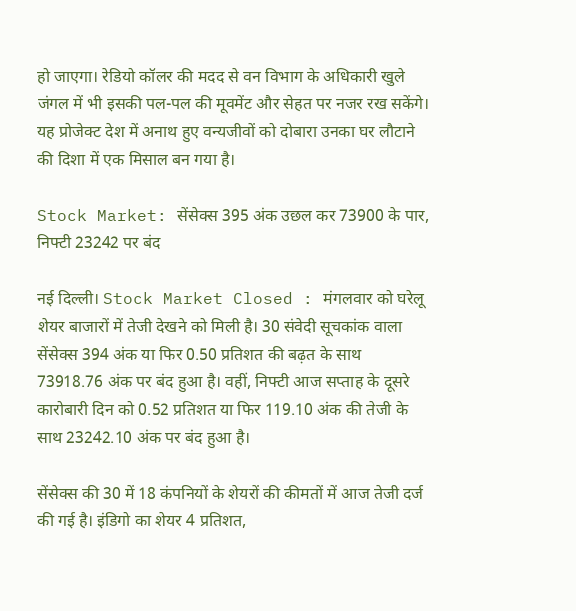हो जाएगा। रेडियो कॉलर की मदद से वन विभाग के अधिकारी खुले जंगल में भी इसकी पल-पल की मूवमेंट और सेहत पर नजर रख सकेंगे। यह प्रोजेक्ट देश में अनाथ हुए वन्यजीवों को दोबारा उनका घर लौटाने की दिशा में एक मिसाल बन गया है।

Stock Market: सेंसेक्स 395 अंक उछल कर 73900 के पार, निफ्टी 23242 पर बंद

नई दिल्ली। Stock Market Closed : मंगलवार को घरेलू शेयर बाजारों में तेजी देखने को मिली है। 30 संवेदी सूचकांक वाला सेंसेक्स 394 अंक या फिर 0.50 प्रतिशत की बढ़त के साथ 73918.76 अंक पर बंद हुआ है। वहीं, निफ्टी आज सप्ताह के दूसरे कारोबारी दिन को 0.52 प्रतिशत या फिर 119.10 अंक की तेजी के साथ 23242.10 अंक पर बंद हुआ है।

सेंसेक्स की 30 में 18 कंपनियों के शेयरों की कीमतों में आज तेजी दर्ज की गई है। इंडिगो का शेयर 4 प्रतिशत,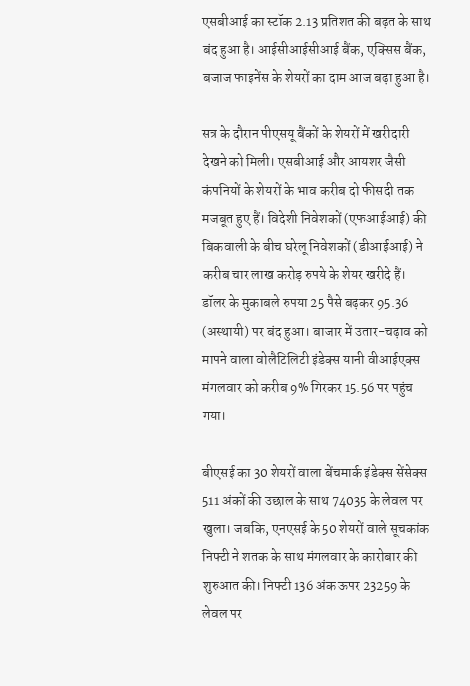एसबीआई का स्टॉक 2.13 प्रतिशत की बढ़त के साथ बंद हुआ है। आईसीआईसीआई बैंक, एक्सिस बैंक, बजाज फाइनेंस के शेयरों का दाम आज बढ़ा हुआ है।

सत्र के दौरान पीएसयू बैंकों के शेयरों में खरीदारी देखने को मिली। एसबीआई और आयशर जैसी कंपनियों के शेयरों के भाव करीब दो फीसदी तक मजबूत हुए हैं। विदेशी निवेशकों (एफआईआई) की बिकवाली के बीच घरेलू निवेशकों (डीआईआई) ने करीब चार लाख करोड़ रुपये के शेयर खरीदे हैं। डॉलर के मुकाबले रुपया 25 पैसे बढ़कर 95.36 (अस्थायी) पर बंद हुआ। बाजार में उतार-चढ़ाव को मापने वाला वोलैटिलिटी इंडेक्स यानी वीआईएक्स मंगलवार को करीब 9% गिरकर 15.56 पर पहुंच गया।

बीएसई का 30 शेयरों वाला बेंचमार्क इंडेक्स सेंसेक्स 511 अंकों की उछाल के साथ 74035 के लेवल पर खुला। जबकि, एनएसई के 50 शेयरों वाले सूचकांक निफ्टी ने शतक के साथ मंगलवार के कारोबार की शुरुआत की। निफ्टी 136 अंक ऊपर 23259 के लेवल पर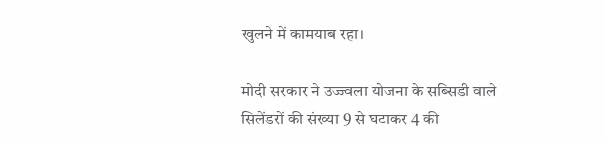खुलने में कामयाब रहा।

मोदी सरकार ने उज्ज्वला योजना के सब्सिडी वाले सिलेंडरों की संख्या 9 से घटाकर 4 की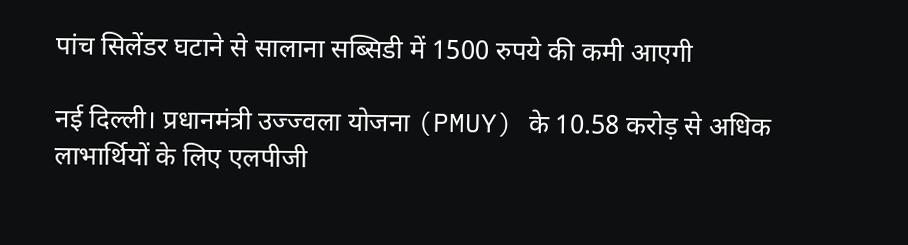पांच सिलेंडर घटाने से सालाना सब्सिडी में 1500 रुपये की कमी आएगी

नई दिल्ली। प्रधानमंत्री उज्ज्वला योजना (PMUY) के 10.58 करोड़ से अधिक लाभार्थियों के लिए एलपीजी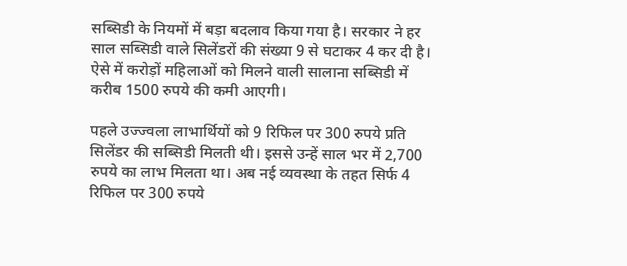सब्सिडी के नियमों में बड़ा बदलाव किया गया है। सरकार ने हर साल सब्सिडी वाले सिलेंडरों की संख्या 9 से घटाकर 4 कर दी है। ऐसे में करोड़ों महिलाओं को मिलने वाली सालाना सब्सिडी में करीब 1500 रुपये की कमी आएगी।

पहले उज्ज्वला लाभार्थियों को 9 रिफिल पर 300 रुपये प्रति सिलेंडर की सब्सिडी मिलती थी। इससे उन्हें साल भर में 2,700 रुपये का लाभ मिलता था। अब नई व्यवस्था के तहत सिर्फ 4 रिफिल पर 300 रुपये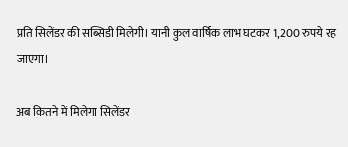प्रति सिलेंडर की सब्सिडी मिलेगी। यानी कुल वार्षिक लाभ घटकर 1,200 रुपये रह जाएगा।

अब कितने में मिलेगा सिलेंडर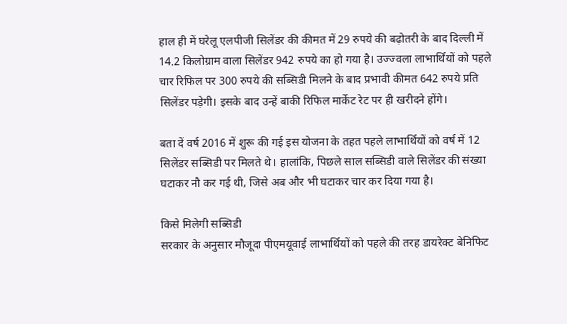हाल ही में घरेलू एलपीजी सिलेंडर की कीमत में 29 रुपये की बढ़ोतरी के बाद दिल्ली में 14.2 किलोग्राम वाला सिलेंडर 942 रुपये का हो गया है। उज्ज्वला लाभार्थियों को पहले चार रिफिल पर 300 रुपये की सब्सिडी मिलने के बाद प्रभावी कीमत 642 रुपये प्रति सिलेंडर पड़ेगी। इसके बाद उन्हें बाकी रिफिल मार्केट रेट पर ही खरीदने होंगे।

बता दें वर्ष 2016 में शुरू की गई इस योजना के तहत पहले लाभार्थियों को वर्ष में 12 सिलेंडर सब्सिडी पर मिलते थे। हालांकि, पिछले साल सब्सिडी वाले सिलेंडर की संख्या घटाकर नौ कर गई थी, जिसे अब और भी घटाकर चार कर दिया गया है।

किसे मिलेगी सब्सिडी
सरकार के अनुसार मौजूदा पीएमयूवाई लाभार्थियों को पहले की तरह डायरेक्ट बेनिफिट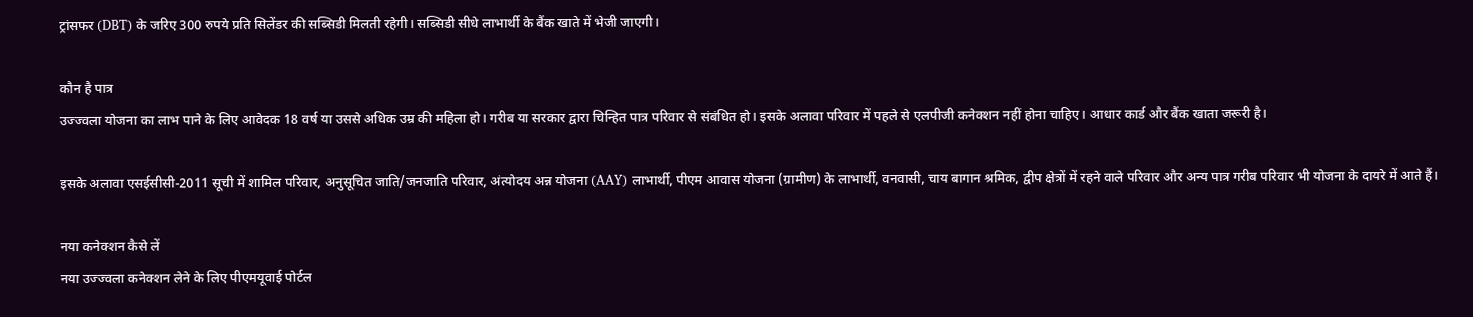ट्रांसफर (DBT) के जरिए 300 रुपये प्रति सिलेंडर की सब्सिडी मिलती रहेगी। सब्सिडी सीधे लाभार्थी के बैंक खाते में भेजी जाएगी।

कौन है पात्र
उज्ज्वला योजना का लाभ पाने के लिए आवेदक 18 वर्ष या उससे अधिक उम्र की महिला हो। गरीब या सरकार द्वारा चिन्हित पात्र परिवार से संबंधित हो। इसके अलावा परिवार में पहले से एलपीजी कनेक्शन नहीं होना चाहिए। आधार कार्ड और बैंक खाता जरूरी है।

इसके अलावा एसईसीसी-2011 सूची में शामिल परिवार, अनुसूचित जाति/जनजाति परिवार, अंत्योदय अन्न योजना (AAY) लाभार्थी, पीएम आवास योजना (ग्रामीण) के लाभार्थी, वनवासी, चाय बागान श्रमिक, द्वीप क्षेत्रों में रहने वाले परिवार और अन्य पात्र गरीब परिवार भी योजना के दायरे में आते हैं।

नया कनेक्शन कैसे लें
नया उज्ज्वला कनेक्शन लेने के लिए पीएमयूवाई पोर्टल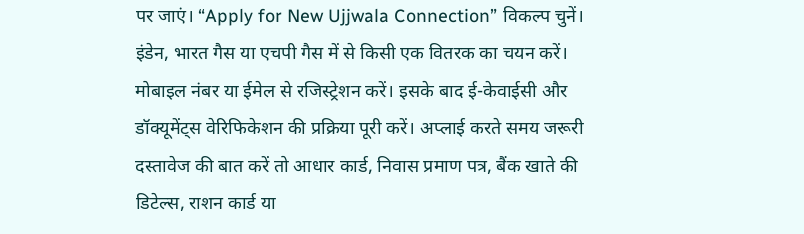पर जाएं। “Apply for New Ujjwala Connection” विकल्प चुनें। इंडेन, भारत गैस या एचपी गैस में से किसी एक वितरक का चयन करें। मोबाइल नंबर या ईमेल से रजिस्ट्रेशन करें। इसके बाद ई-केवाईसी और डॉक्यूमेंट्स वेरिफिकेशन की प्रक्रिया पूरी करें। अप्लाई करते समय जरूरी दस्तावेज की बात करें तो आधार कार्ड, निवास प्रमाण पत्र, बैंक खाते की डिटेल्स, राशन कार्ड या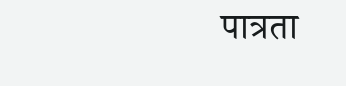पात्रता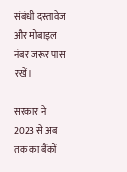संबंधी दस्तावेज और मोबाइल नंबर जरूर पास रखें।

सरकार ने 2023 से अब तक का बैंकों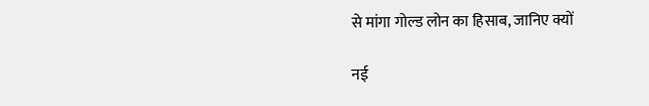से मांगा गोल्ड लोन का हिसाब, जानिए क्यों

नई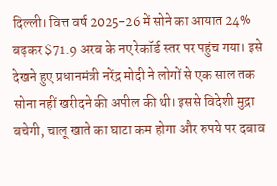दिल्ली। वित्त वर्ष 2025-26 में सोने का आयात 24% बढ़कर $71.9 अरब के नए रेकॉर्ड स्तर पर पहुंच गया। इसे देखने हुए प्रधानमंत्री नरेंद्र मोदी ने लोगों से एक साल तक सोना नहीं खरीदने की अपील की थी। इससे विदेशी मुद्रा बचेगी, चालू खाते का घाटा कम होगा और रुपये पर दबाव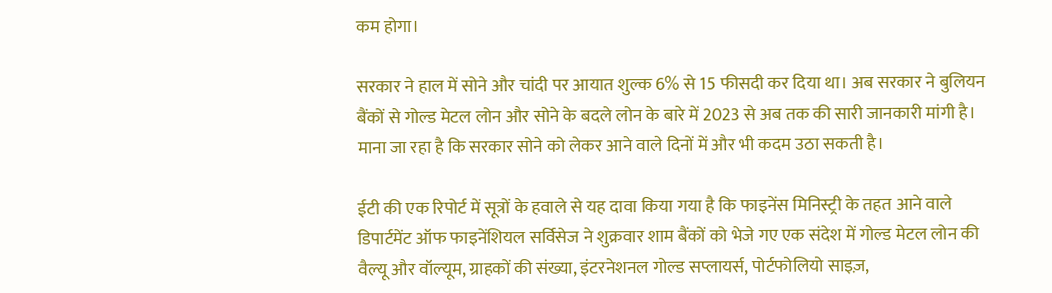कम होगा।

सरकार ने हाल में सोने और चांदी पर आयात शुल्क 6% से 15 फीसदी कर दिया था। अब सरकार ने बुलियन बैंकों से गोल्ड मेटल लोन और सोने के बदले लोन के बारे में 2023 से अब तक की सारी जानकारी मांगी है। माना जा रहा है कि सरकार सोने को लेकर आने वाले दिनों में और भी कदम उठा सकती है।

ईटी की एक रिपोर्ट में सूत्रों के हवाले से यह दावा किया गया है कि फाइनेंस मिनिस्ट्री के तहत आने वाले डिपार्टमेंट ऑफ फाइनेंशियल सर्विसेज ने शुक्रवार शाम बैंकों को भेजे गए एक संदेश में गोल्ड मेटल लोन की वैल्यू और वॉल्यूम, ग्राहकों की संख्या, इंटरनेशनल गोल्ड सप्लायर्स, पोर्टफोलियो साइज़,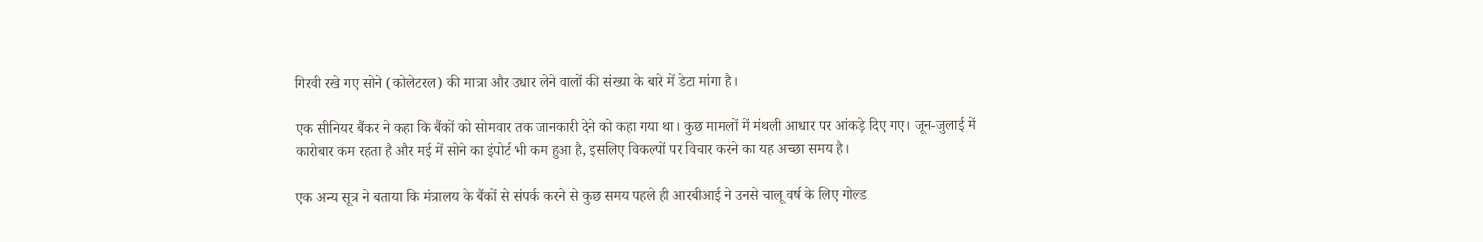गिरवी रखे गए सोने (कोलेटरल) की मात्रा और उधार लेने वालों की संख्या के बारे में डेटा मांगा है।

एक सीनियर बैंकर ने कहा कि बैंकों को सोमवार तक जानकारी देने को कहा गया था। कुछ मामलों में मंथली आधार पर आंकड़े दिए गए। जून-जुलाई में कारोबार कम रहता है और मई में सोने का इंपोर्ट भी कम हुआ है, इसलिए विकल्पों पर विचार करने का यह अच्छा समय है।

एक अन्य सूत्र ने बताया कि मंत्रालय के बैंकों से संपर्क करने से कुछ समय पहले ही आरबीआई ने उनसे चालू वर्ष के लिए गोल्ड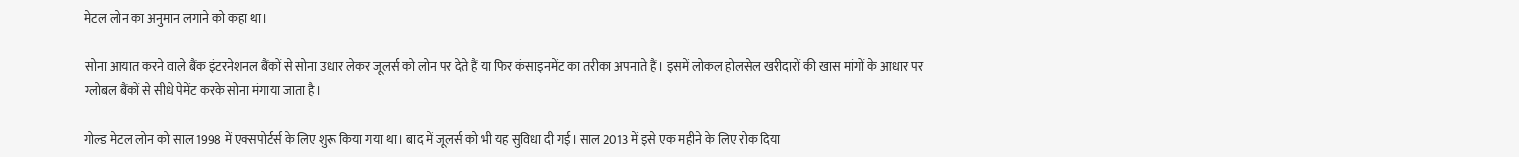मेटल लोन का अनुमान लगाने को कहा था।

सोना आयात करने वाले बैंक इंटरनेशनल बैंकों से सोना उधार लेकर जूलर्स को लोन पर देते हैं या फिर कंसाइनमेंट का तरीका अपनाते हैं। इसमें लोकल होलसेल खरीदारों की खास मांगों के आधार पर ग्लोबल बैंकों से सीधे पेमेंट करके सोना मंगाया जाता है।

गोल्ड मेटल लोन को साल 1998 में एक्सपोर्टर्स के लिए शुरू किया गया था। बाद में जूलर्स को भी यह सुविधा दी गई। साल 2013 में इसे एक महीने के लिए रोक दिया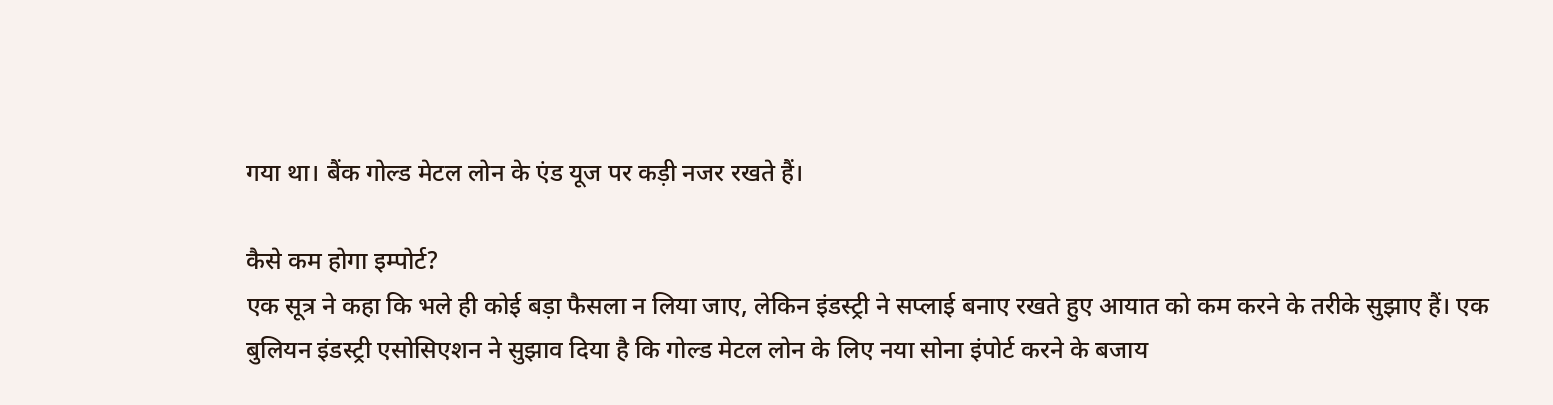गया था। बैंक गोल्ड मेटल लोन के एंड यूज पर कड़ी नजर रखते हैं।

कैसे कम होगा इम्पोर्ट?
एक सूत्र ने कहा कि भले ही कोई बड़ा फैसला न लिया जाए, लेकिन इंडस्ट्री ने सप्लाई बनाए रखते हुए आयात को कम करने के तरीके सुझाए हैं। एक बुलियन इंडस्ट्री एसोसिएशन ने सुझाव दिया है कि गोल्ड मेटल लोन के लिए नया सोना इंपोर्ट करने के बजाय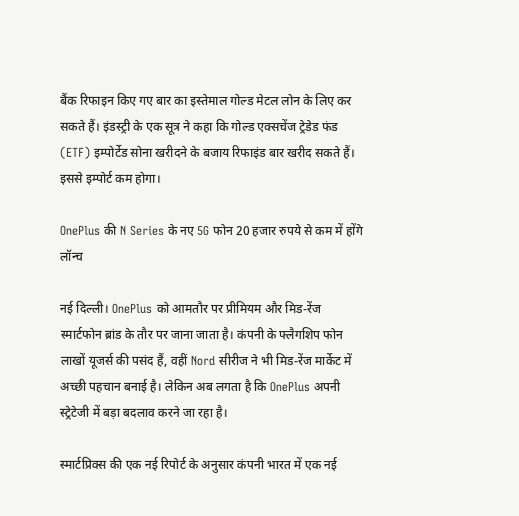बैंक रिफाइन किए गए बार का इस्तेमाल गोल्ड मेटल लोन के लिए कर सकते हैं। इंडस्ट्री के एक सूत्र ने कहा कि गोल्ड एक्सचेंज ट्रेडेड फंड (ETF) इम्पोर्टेड सोना खरीदने के बजाय रिफाइंड बार खरीद सकते हैं। इससे इम्पोर्ट कम होगा।

OnePlus की N Series के नए 5G फोन 20 हजार रुपये से कम में होंगे लॉन्च

नई दिल्ली। OnePlus को आमतौर पर प्रीमियम और मिड-रेंज स्मार्टफोन ब्रांड के तौर पर जाना जाता है। कंपनी के फ्लैगशिप फोन लाखों यूजर्स की पसंद हैं, वहीं Nord सीरीज ने भी मिड-रेंज मार्केट में अच्छी पहचान बनाई है। लेकिन अब लगता है कि OnePlus अपनी स्ट्रेटेजी में बड़ा बदलाव करने जा रहा है।

स्मार्टप्रिक्स की एक नई रिपोर्ट के अनुसार कंपनी भारत में एक नई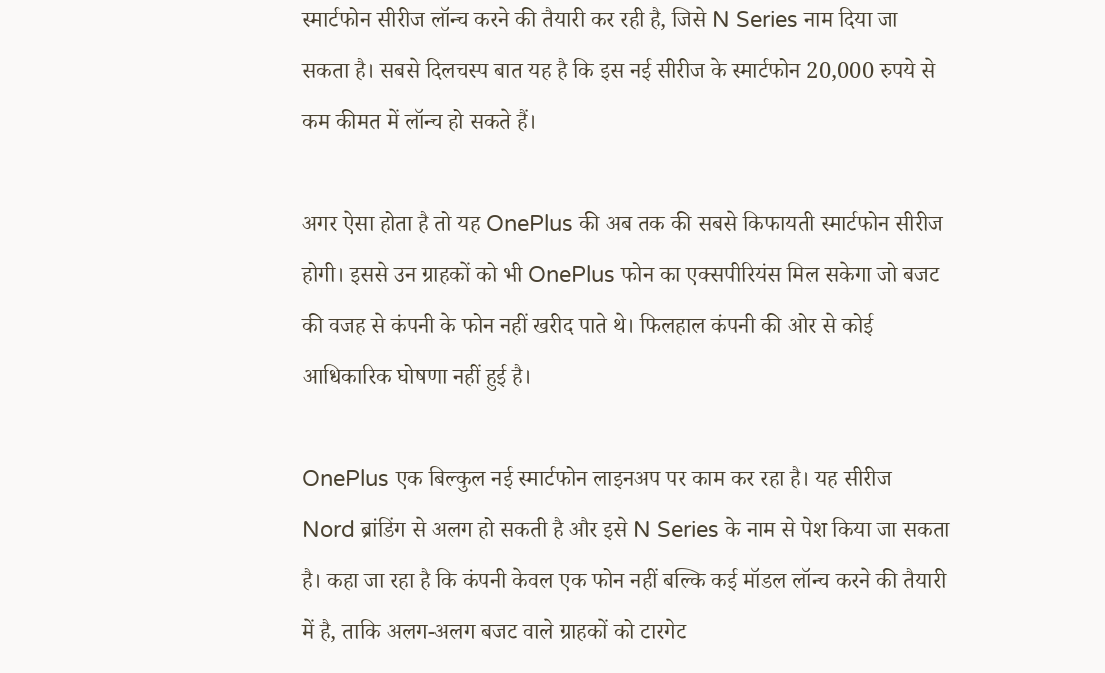स्मार्टफोन सीरीज लॉन्च करने की तैयारी कर रही है, जिसे N Series नाम दिया जा सकता है। सबसे दिलचस्प बात यह है कि इस नई सीरीज के स्मार्टफोन 20,000 रुपये से कम कीमत में लॉन्च हो सकते हैं।

अगर ऐसा होता है तो यह OnePlus की अब तक की सबसे किफायती स्मार्टफोन सीरीज होगी। इससे उन ग्राहकों को भी OnePlus फोन का एक्सपीरियंस मिल सकेगा जो बजट की वजह से कंपनी के फोन नहीं खरीद पाते थे। फिलहाल कंपनी की ओर से कोई आधिकारिक घोषणा नहीं हुई है।

OnePlus एक बिल्कुल नई स्मार्टफोन लाइनअप पर काम कर रहा है। यह सीरीज Nord ब्रांडिंग से अलग हो सकती है और इसे N Series के नाम से पेश किया जा सकता है। कहा जा रहा है कि कंपनी केवल एक फोन नहीं बल्कि कई मॉडल लॉन्च करने की तैयारी में है, ताकि अलग-अलग बजट वाले ग्राहकों को टारगेट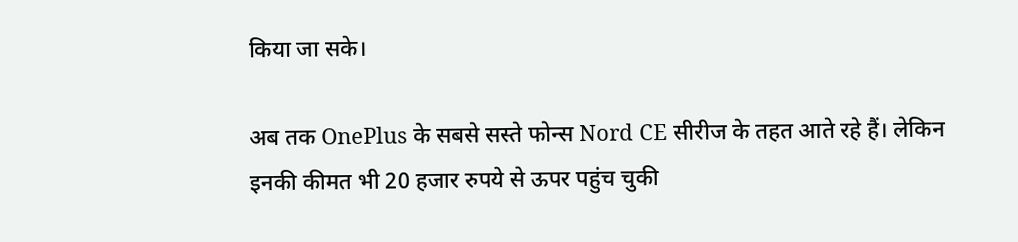किया जा सके।

अब तक OnePlus के सबसे सस्ते फोन्स Nord CE सीरीज के तहत आते रहे हैं। लेकिन इनकी कीमत भी 20 हजार रुपये से ऊपर पहुंच चुकी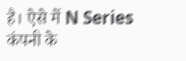है। ऐसे में N Series कंपनी के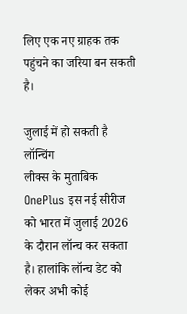लिए एक नए ग्राहक तक पहुंचने का जरिया बन सकती है।

जुलाई में हो सकती है लॉन्चिंग
लीक्स के मुताबिक OnePlus इस नई सीरीज को भारत में जुलाई 2026 के दौरान लॉन्च कर सकता है। हालांकि लॉन्च डेट को लेकर अभी कोई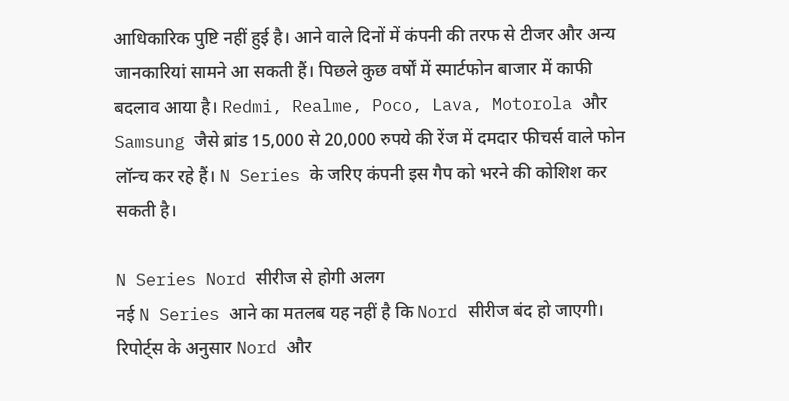आधिकारिक पुष्टि नहीं हुई है। आने वाले दिनों में कंपनी की तरफ से टीजर और अन्य जानकारियां सामने आ सकती हैं। पिछले कुछ वर्षों में स्मार्टफोन बाजार में काफी बदलाव आया है। Redmi, Realme, Poco, Lava, Motorola और Samsung जैसे ब्रांड 15,000 से 20,000 रुपये की रेंज में दमदार फीचर्स वाले फोन लॉन्च कर रहे हैं। N Series के जरिए कंपनी इस गैप को भरने की कोशिश कर सकती है।

N Series Nord सीरीज से होगी अलग
नई N Series आने का मतलब यह नहीं है कि Nord सीरीज बंद हो जाएगी। रिपोर्ट्स के अनुसार Nord और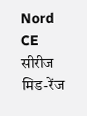Nord CE सीरीज मिड-रेंज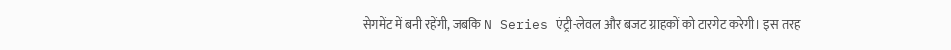सेगमेंट में बनी रहेंगी, जबकि N Series एंट्री-लेवल और बजट ग्राहकों को टारगेट करेगी। इस तरह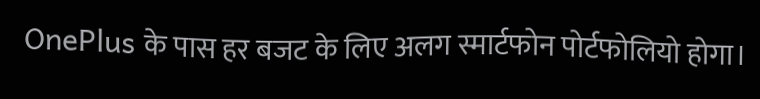OnePlus के पास हर बजट के लिए अलग स्मार्टफोन पोर्टफोलियो होगा।